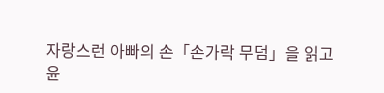자랑스런 아빠의 손「손가락 무덤」을 읽고
윤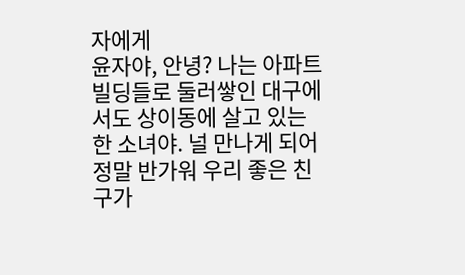자에게
윤자야, 안녕? 나는 아파트 빌딩들로 둘러쌓인 대구에서도 상이동에 살고 있는 한 소녀야. 널 만나게 되어 정말 반가워 우리 좋은 친구가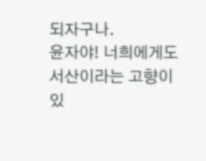되자구나.
윤자야! 너희에게도 서산이라는 고향이 있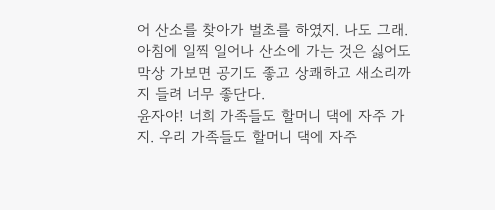어 산소를 찾아가 벌초를 하였지. 나도 그래. 아침에 일찍 일어나 산소에 가는 것은 싫어도 막상 가보면 공기도 좋고 상쾌하고 새소리까지 들려 너무 좋단다.
윤자야! 너희 가족들도 할머니 댁에 자주 가지. 우리 가족들도 할머니 댁에 자주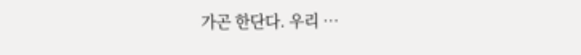가곤 한단다. 우리 …